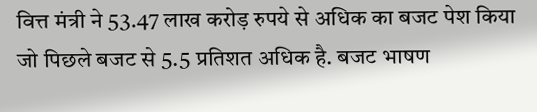वित्त मंत्री ने 53.47 लाख करोड़ रुपये से अधिक का बजट पेश किया जो पिछले बजट से 5.5 प्रतिशत अधिक है. बजट भाषण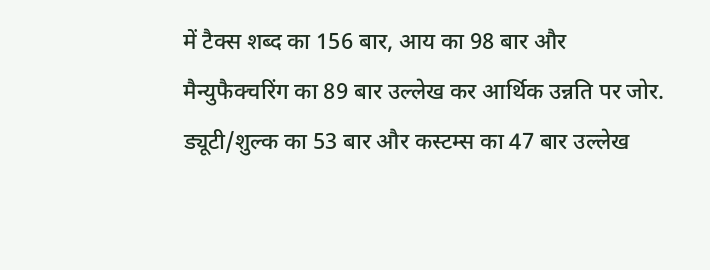में टैक्स शब्द का 156 बार, आय का 98 बार और मैन्युफैक्चरिंग का 89 बार उल्लेख कर आर्थिक उन्नति पर जोर. ड्यूटी/शुल्क का 53 बार और कस्टम्स का 47 बार उल्लेख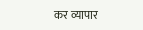कर व्यापार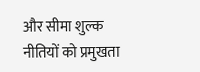और सीमा शुल्क नीतियों को प्रमुखता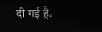दी गई है.